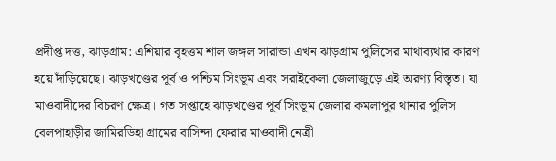প্রদীপ্ত দত্ত, ঝাড়গ্ৰাম: এশিয়ার বৃহত্তম শাল জঙ্গল সারান্ডা এখন ঝাড়গ্রাম পুলিসের মাথাব্যথার কারণ হয়ে দাঁড়িয়েছে। ঝাড়খণ্ডের পূর্ব ও পশ্চিম সিংভূম এবং সরাইকেলা জেলাজুড়ে এই অরণ্য বিস্তৃত। যা মাওবাদীদের বিচরণ ক্ষেত্র। গত সপ্তাহে ঝাড়খণ্ডের পূর্ব সিংভূম জেলার কমলাপুর থানার পুলিস বেলপাহাড়ীর জামিরডিহা গ্রামের বাসিন্দা ফেরার মাওবাদী নেত্রী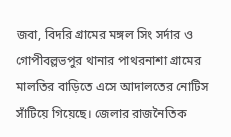জবা, বিদরি গ্রামের মঙ্গল সিং সর্দার ও গোপীবল্লভপুর থানার পাথরনাশা গ্রামের মালতির বাড়িতে এসে আদালতের নোটিস সাঁটিয়ে গিয়েছে। জেলার রাজনৈতিক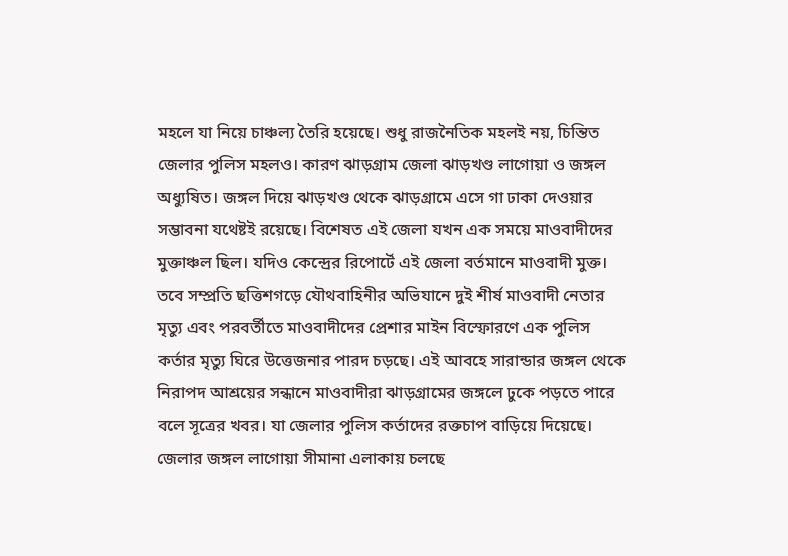মহলে যা নিয়ে চাঞ্চল্য তৈরি হয়েছে। শুধু রাজনৈতিক মহলই নয়, চিন্তিত জেলার পুলিস মহলও। কারণ ঝাড়গ্রাম জেলা ঝাড়খণ্ড লাগোয়া ও জঙ্গল অধ্যুষিত। জঙ্গল দিয়ে ঝাড়খণ্ড থেকে ঝাড়গ্রামে এসে গা ঢাকা দেওয়ার সম্ভাবনা যথেষ্টই রয়েছে। বিশেষত এই জেলা যখন এক সময়ে মাওবাদীদের মুক্তাঞ্চল ছিল। যদিও কেন্দ্রের রিপোর্টে এই জেলা বর্তমানে মাওবাদী মুক্ত। তবে সম্প্রতি ছত্তিশগড়ে যৌথবাহিনীর অভিযানে দুই শীর্ষ মাওবাদী নেতার মৃত্যু এবং পরবর্তীতে মাওবাদীদের প্রেশার মাইন বিস্ফোরণে এক পুলিস কর্তার মৃত্যু ঘিরে উত্তেজনার পারদ চড়ছে। এই আবহে সারান্ডার জঙ্গল থেকে নিরাপদ আশ্রয়ের সন্ধানে মাওবাদীরা ঝাড়গ্রামের জঙ্গলে ঢুকে পড়তে পারে বলে সূত্রের খবর। যা জেলার পুলিস কর্তাদের রক্তচাপ বাড়িয়ে দিয়েছে। জেলার জঙ্গল লাগোয়া সীমানা এলাকায় চলছে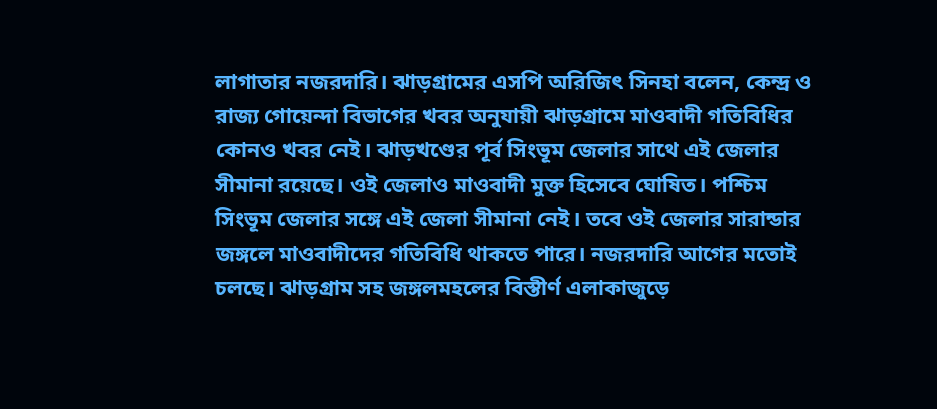লাগাতার নজরদারি। ঝাড়গ্রামের এসপি অরিজিৎ সিনহা বলেন, কেন্দ্র ও রাজ্য গোয়েন্দা বিভাগের খবর অনুযায়ী ঝাড়গ্রামে মাওবাদী গতিবিধির কোনও খবর নেই। ঝাড়খণ্ডের পূর্ব সিংভূম জেলার সাথে এই জেলার সীমানা রয়েছে। ওই জেলাও মাওবাদী মুক্ত হিসেবে ঘোষিত। পশ্চিম সিংভূম জেলার সঙ্গে এই জেলা সীমানা নেই। তবে ওই জেলার সারান্ডার জঙ্গলে মাওবাদীদের গতিবিধি থাকতে পারে। নজরদারি আগের মতোই চলছে। ঝাড়গ্রাম সহ জঙ্গলমহলের বিস্তীর্ণ এলাকাজুড়ে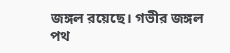জঙ্গল রয়েছে। গভীর জঙ্গল পথ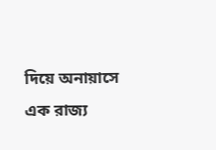দিয়ে অনায়াসে এক রাজ্য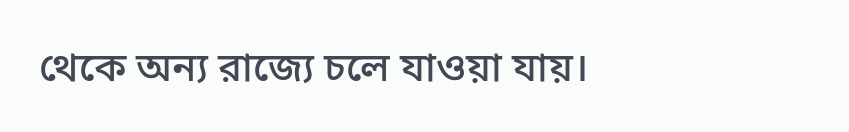থেকে অন্য রাজ্যে চলে যাওয়া যায়।